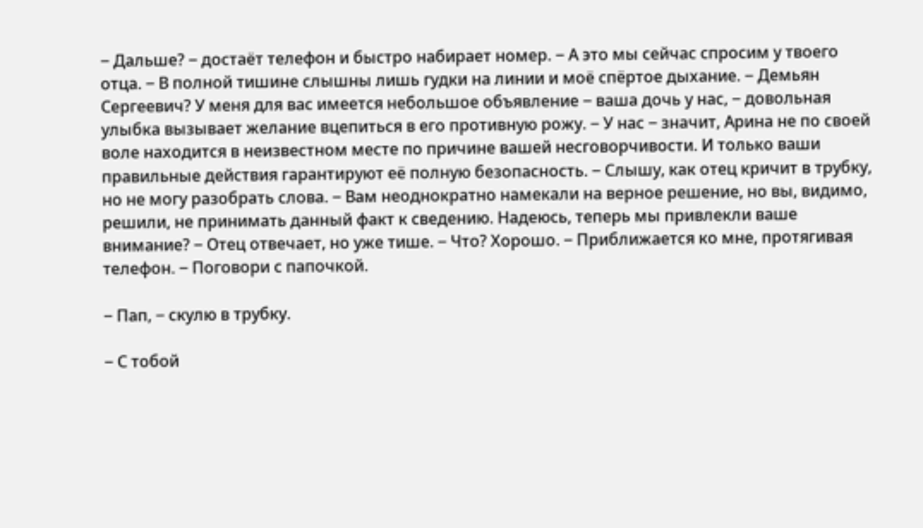‒ Дальше? ‒ достаёт телефон и быстро набирает номер. ‒ А это мы сейчас спросим у твоего отца. ‒ В полной тишине слышны лишь гудки на линии и моё спёртое дыхание. ‒ Демьян Сергеевич? У меня для вас имеется небольшое объявление ‒ ваша дочь у нас, ‒ довольная улыбка вызывает желание вцепиться в его противную рожу. ‒ У нас ‒ значит, Арина не по своей воле находится в неизвестном месте по причине вашей несговорчивости. И только ваши правильные действия гарантируют её полную безопасность. ‒ Слышу, как отец кричит в трубку, но не могу разобрать слова. ‒ Вам неоднократно намекали на верное решение, но вы, видимо, решили, не принимать данный факт к сведению. Надеюсь, теперь мы привлекли ваше внимание? ‒ Отец отвечает, но уже тише. ‒ Что? Хорошо. ‒ Приближается ко мне, протягивая телефон. ‒ Поговори с папочкой.

‒ Пап, ‒ скулю в трубку.

‒ С тобой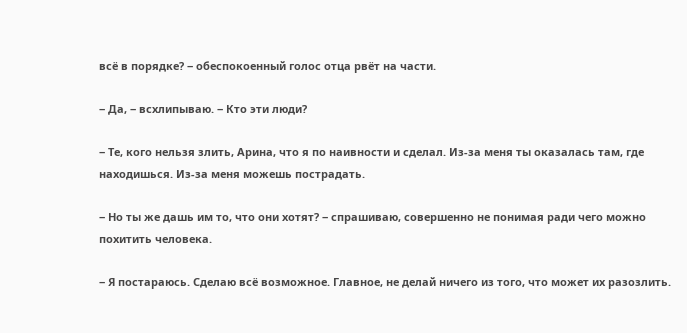всё в порядке? ‒ обеспокоенный голос отца рвёт на части.

‒ Да, ‒ всхлипываю. ‒ Кто эти люди?

‒ Те, кого нельзя злить, Арина, что я по наивности и сделал. Из-за меня ты оказалась там, где находишься. Из-за меня можешь пострадать.

‒ Но ты же дашь им то, что они хотят? ‒ спрашиваю, совершенно не понимая ради чего можно похитить человека.

‒ Я постараюсь. Сделаю всё возможное. Главное, не делай ничего из того, что может их разозлить.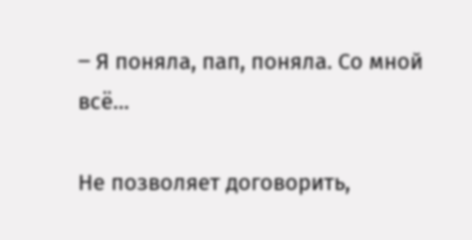‒ Я поняла, пап, поняла. Со мной всё…

Не позволяет договорить,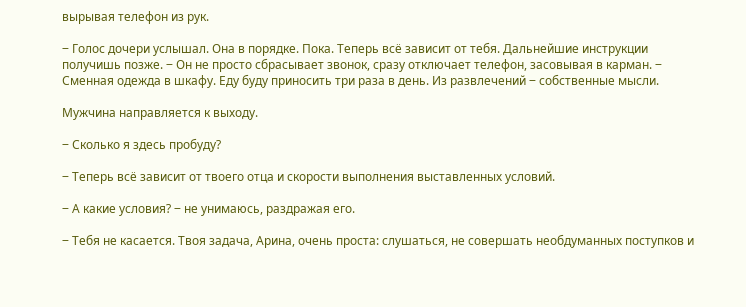вырывая телефон из рук.

‒ Голос дочери услышал. Она в порядке. Пока. Теперь всё зависит от тебя. Дальнейшие инструкции получишь позже. ‒ Он не просто сбрасывает звонок, сразу отключает телефон, засовывая в карман. ‒ Сменная одежда в шкафу. Еду буду приносить три раза в день. Из развлечений ‒ собственные мысли.

Мужчина направляется к выходу.

‒ Сколько я здесь пробуду?

‒ Теперь всё зависит от твоего отца и скорости выполнения выставленных условий.

‒ А какие условия? ‒ не унимаюсь, раздражая его.

‒ Тебя не касается. Твоя задача, Арина, очень проста: слушаться, не совершать необдуманных поступков и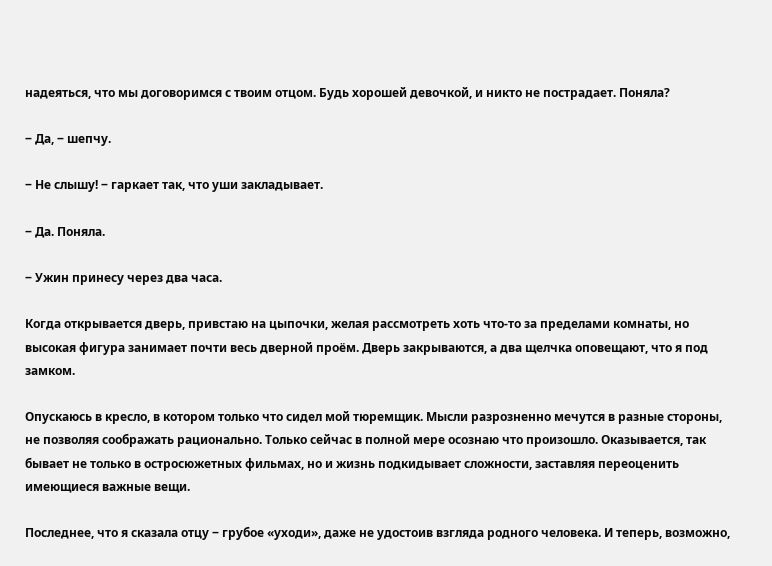надеяться, что мы договоримся с твоим отцом. Будь хорошей девочкой, и никто не пострадает. Поняла?

‒ Да, ‒ шепчу.

‒ Не слышу! ‒ гаркает так, что уши закладывает.

‒ Да. Поняла.

‒ Ужин принесу через два часа.

Когда открывается дверь, привстаю на цыпочки, желая рассмотреть хоть что-то за пределами комнаты, но высокая фигура занимает почти весь дверной проём. Дверь закрываются, а два щелчка оповещают, что я под замком.

Опускаюсь в кресло, в котором только что сидел мой тюремщик. Мысли разрозненно мечутся в разные стороны, не позволяя соображать рационально. Только сейчас в полной мере осознаю что произошло. Оказывается, так бывает не только в остросюжетных фильмах, но и жизнь подкидывает сложности, заставляя переоценить имеющиеся важные вещи.

Последнее, что я сказала отцу ‒ грубое «уходи», даже не удостоив взгляда родного человека. И теперь, возможно,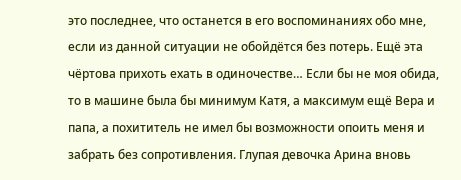это последнее, что останется в его воспоминаниях обо мне, если из данной ситуации не обойдётся без потерь. Ещё эта чёртова прихоть ехать в одиночестве… Если бы не моя обида, то в машине была бы минимум Катя, а максимум ещё Вера и папа, а похититель не имел бы возможности опоить меня и забрать без сопротивления. Глупая девочка Арина вновь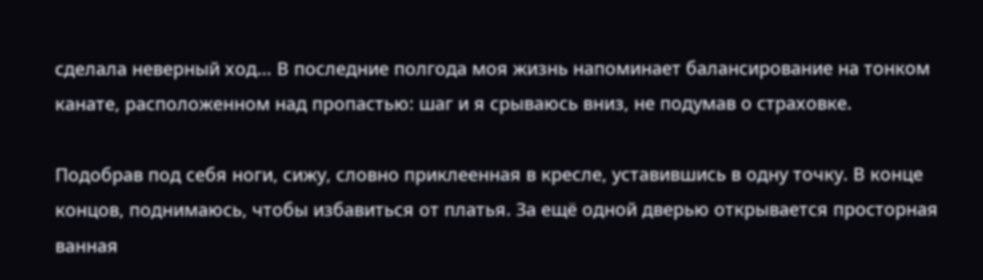сделала неверный ход… В последние полгода моя жизнь напоминает балансирование на тонком канате, расположенном над пропастью: шаг и я срываюсь вниз, не подумав о страховке.

Подобрав под себя ноги, сижу, словно приклеенная в кресле, уставившись в одну точку. В конце концов, поднимаюсь, чтобы избавиться от платья. За ещё одной дверью открывается просторная ванная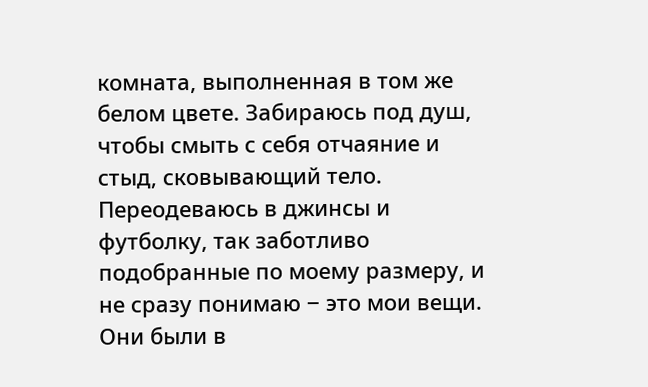комната, выполненная в том же белом цвете. Забираюсь под душ, чтобы смыть с себя отчаяние и стыд, сковывающий тело. Переодеваюсь в джинсы и футболку, так заботливо подобранные по моему размеру, и не сразу понимаю ‒ это мои вещи. Они были в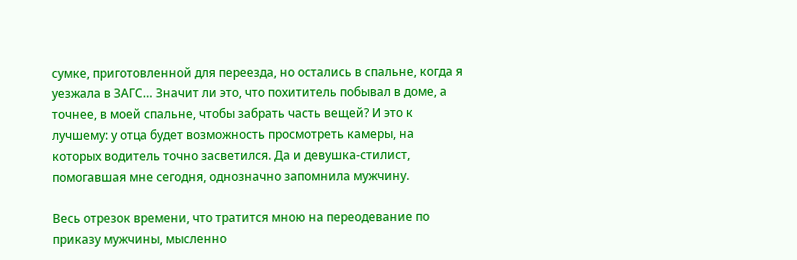сумке, приготовленной для переезда, но остались в спальне, когда я уезжала в ЗАГС… Значит ли это, что похититель побывал в доме, а точнее, в моей спальне, чтобы забрать часть вещей? И это к лучшему: у отца будет возможность просмотреть камеры, на которых водитель точно засветился. Да и девушка-стилист, помогавшая мне сегодня, однозначно запомнила мужчину.

Весь отрезок времени, что тратится мною на переодевание по приказу мужчины, мысленно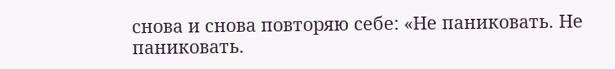снова и снова повторяю себе: «Не паниковать. Не паниковать.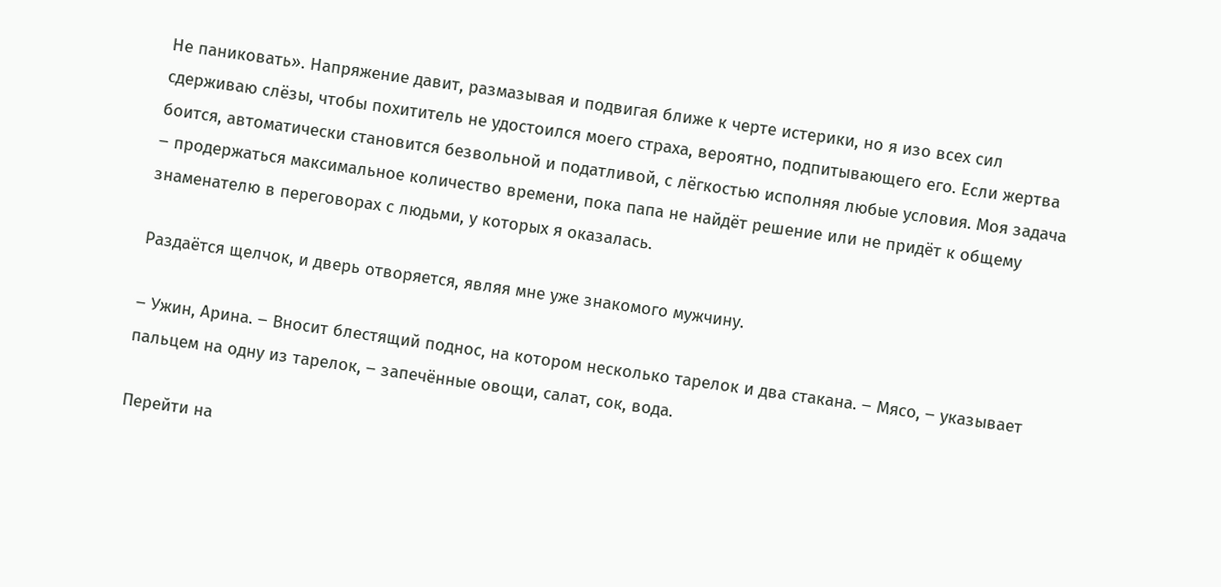Не паниковать». Напряжение давит, размазывая и подвигая ближе к черте истерики, но я изо всех сил сдерживаю слёзы, чтобы похититель не удостоился моего страха, вероятно, подпитывающего его. Если жертва боится, автоматически становится безвольной и податливой, с лёгкостью исполняя любые условия. Моя задача ‒ продержаться максимальное количество времени, пока папа не найдёт решение или не придёт к общему знаменателю в переговорах с людьми, у которых я оказалась.

Раздаётся щелчок, и дверь отворяется, являя мне уже знакомого мужчину.

‒ Ужин, Арина. ‒ Вносит блестящий поднос, на котором несколько тарелок и два стакана. ‒ Мясо, ‒ указывает пальцем на одну из тарелок, ‒ запечённые овощи, салат, сок, вода.

Перейти на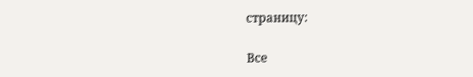страницу:

Все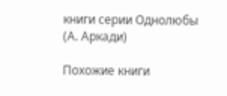книги серии Однолюбы (А. Аркади)

Похожие книги